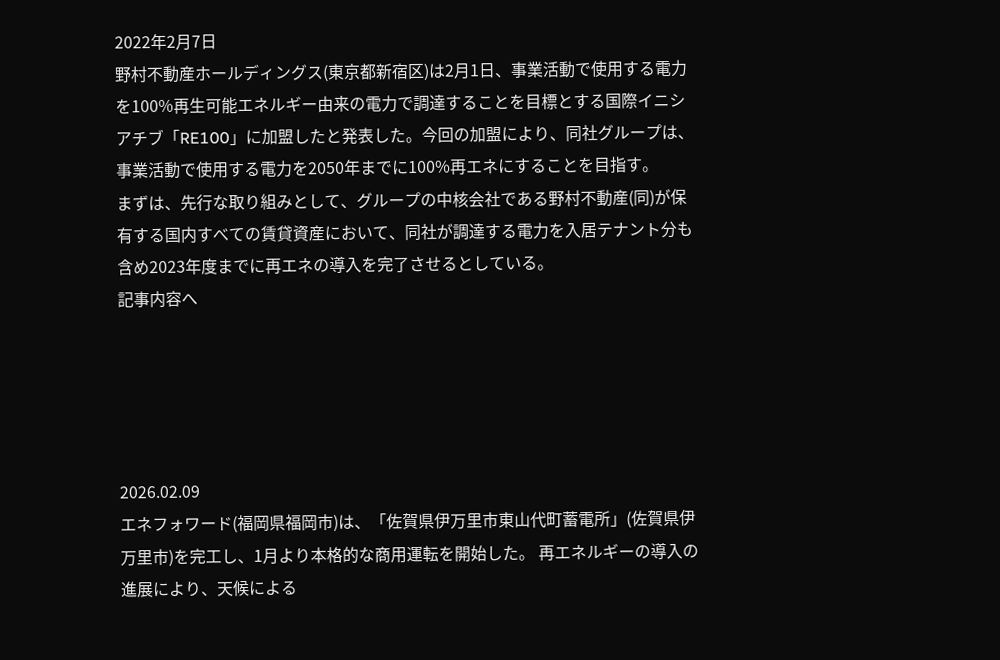2022年2月7日
野村不動産ホールディングス(東京都新宿区)は2月1日、事業活動で使用する電力を100%再生可能エネルギー由来の電力で調達することを目標とする国際イニシアチブ「RE100」に加盟したと発表した。今回の加盟により、同社グループは、事業活動で使用する電力を2050年までに100%再エネにすることを目指す。
まずは、先行な取り組みとして、グループの中核会社である野村不動産(同)が保有する国内すべての賃貸資産において、同社が調達する電力を入居テナント分も含め2023年度までに再エネの導入を完了させるとしている。
記事内容へ





2026.02.09
エネフォワード(福岡県福岡市)は、「佐賀県伊万里市東山代町蓄電所」(佐賀県伊万里市)を完工し、1月より本格的な商用運転を開始した。 再エネルギーの導入の進展により、天候による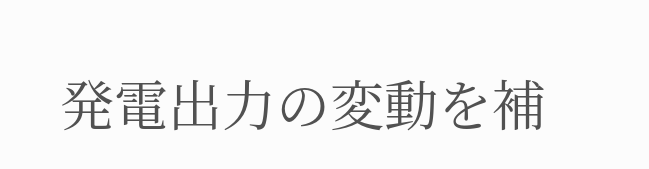発電出力の変動を補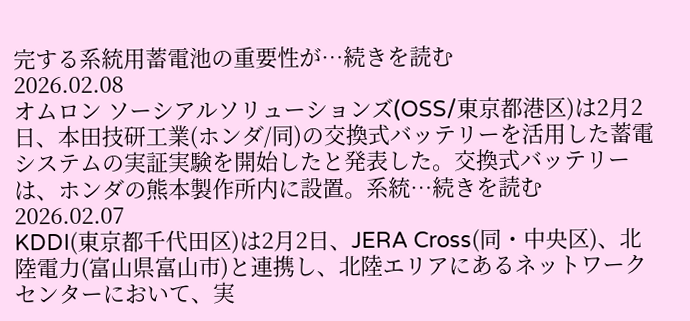完する系統用蓄電池の重要性が…続きを読む
2026.02.08
オムロン ソーシアルソリューションズ(OSS/東京都港区)は2月2日、本田技研工業(ホンダ/同)の交換式バッテリーを活用した蓄電システムの実証実験を開始したと発表した。交換式バッテリーは、ホンダの熊本製作所内に設置。系統…続きを読む
2026.02.07
KDDI(東京都千代田区)は2月2日、JERA Cross(同・中央区)、北陸電力(富山県富山市)と連携し、北陸エリアにあるネットワークセンターにおいて、実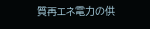質再エネ電力の供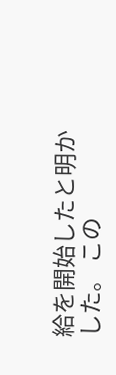給を開始したと明かした。 この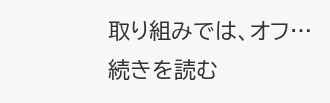取り組みでは、オフ…続きを読む